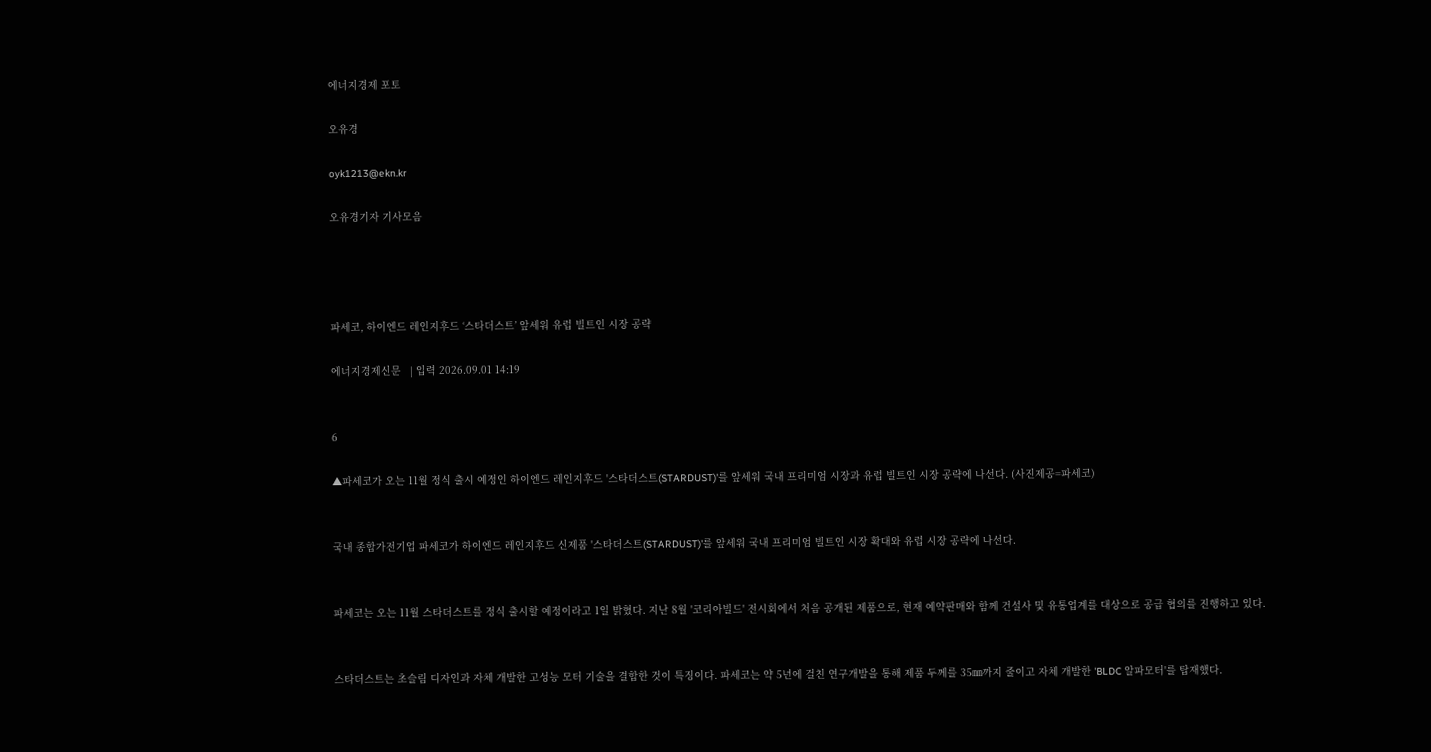에너지경제 포토

오유경

oyk1213@ekn.kr

오유경기자 기사모음




파세코, 하이엔드 레인지후드 ‘스타더스트’ 앞세워 유럽 빌트인 시장 공략

에너지경제신문   | 입력 2026.09.01 14:19


6

▲파세코가 오는 11월 정식 출시 예정인 하이엔드 레인지후드 '스타더스트(STARDUST)'를 앞세워 국내 프리미엄 시장과 유럽 빌트인 시장 공략에 나선다. (사진제공=파세코)


국내 종합가전기업 파세코가 하이엔드 레인지후드 신제품 '스타더스트(STARDUST)'를 앞세워 국내 프리미엄 빌트인 시장 확대와 유럽 시장 공략에 나선다.


파세코는 오는 11월 스타더스트를 정식 출시할 예정이라고 1일 밝혔다. 지난 8월 '코리아빌드' 전시회에서 처음 공개된 제품으로, 현재 예약판매와 함께 건설사 및 유통업계를 대상으로 공급 협의를 진행하고 있다.


스타더스트는 초슬림 디자인과 자체 개발한 고성능 모터 기술을 결합한 것이 특징이다. 파세코는 약 5년에 걸친 연구개발을 통해 제품 두께를 35㎜까지 줄이고 자체 개발한 'BLDC 알파모터'를 탑재했다.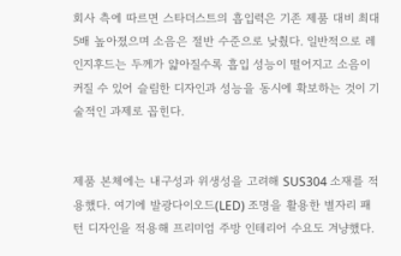회사 측에 따르면 스타더스트의 흡입력은 기존 제품 대비 최대 5배 높아졌으며 소음은 절반 수준으로 낮췄다. 일반적으로 레인지후드는 두께가 얇아질수록 흡입 성능이 떨어지고 소음이 커질 수 있어 슬림한 디자인과 성능을 동시에 확보하는 것이 기술적인 과제로 꼽힌다.


제품 본체에는 내구성과 위생성을 고려해 SUS304 소재를 적용했다. 여기에 발광다이오드(LED) 조명을 활용한 별자리 패턴 디자인을 적용해 프리미엄 주방 인테리어 수요도 겨냥했다.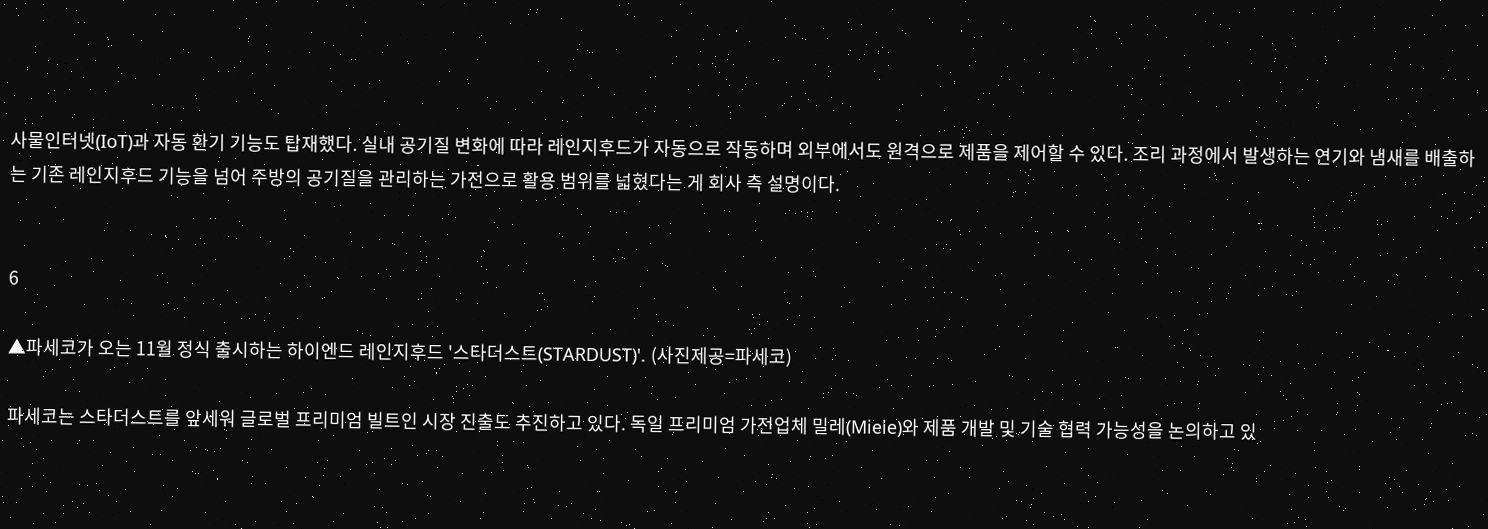사물인터넷(IoT)과 자동 환기 기능도 탑재했다. 실내 공기질 변화에 따라 레인지후드가 자동으로 작동하며 외부에서도 원격으로 제품을 제어할 수 있다. 조리 과정에서 발생하는 연기와 냄새를 배출하는 기존 레인지후드 기능을 넘어 주방의 공기질을 관리하는 가전으로 활용 범위를 넓혔다는 게 회사 측 설명이다.


6

▲파세코가 오는 11월 정식 출시하는 하이엔드 레인지후드 '스타더스트(STARDUST)'. (사진제공=파세코)

파세코는 스타더스트를 앞세워 글로벌 프리미엄 빌트인 시장 진출도 추진하고 있다. 독일 프리미엄 가전업체 밀레(Miele)와 제품 개발 및 기술 협력 가능성을 논의하고 있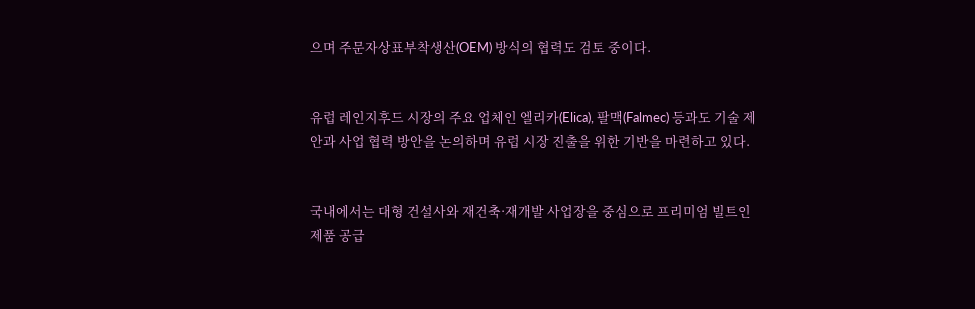으며 주문자상표부착생산(OEM) 방식의 협력도 검토 중이다.


유럽 레인지후드 시장의 주요 업체인 엘리카(Elica), 팔맥(Falmec) 등과도 기술 제안과 사업 협력 방안을 논의하며 유럽 시장 진출을 위한 기반을 마련하고 있다.


국내에서는 대형 건설사와 재건축·재개발 사업장을 중심으로 프리미엄 빌트인 제품 공급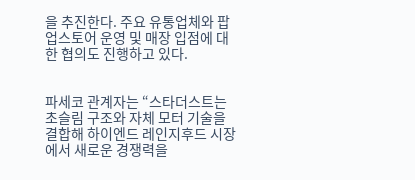을 추진한다. 주요 유통업체와 팝업스토어 운영 및 매장 입점에 대한 협의도 진행하고 있다.


파세코 관계자는 “스타더스트는 초슬림 구조와 자체 모터 기술을 결합해 하이엔드 레인지후드 시장에서 새로운 경쟁력을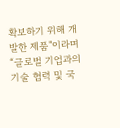확보하기 위해 개발한 제품"이라며 “글로벌 기업과의 기술 협력 및 국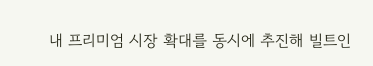내 프리미엄 시장 확대를 동시에 추진해 빌트인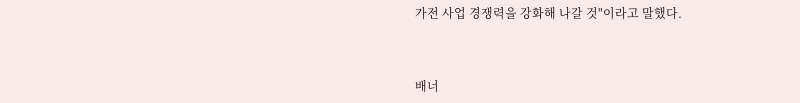가전 사업 경쟁력을 강화해 나갈 것"이라고 말했다.



배너